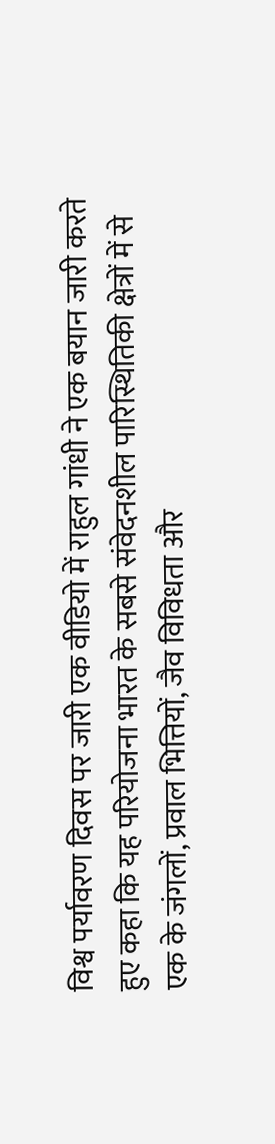विश्व पर्यावरण दिवस पर जारी एक वीडियो में राहुल गांधी ने एक बयान जारी करते हुए कहा कि यह परियोजना भारत के सबसे संवेदनशील पारिस्थितिकी क्षेत्रों में से एक के जंगलों, प्रवाल भित्तियों, जैव विविधता और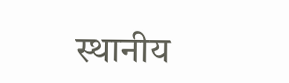स्थानीय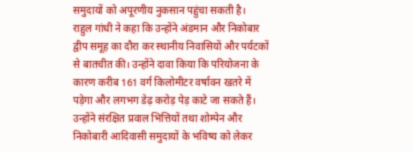समुदायों को अपूरणीय नुकसान पहुंचा सकती है।
राहुल गांधी ने कहा कि उन्होंने अंडमान और निकोबार द्वीप समूह का दौरा कर स्थानीय निवासियों और पर्यटकों से बातचीत की। उन्होंने दावा किया कि परियोजना के कारण करीब 161 वर्ग किलोमीटर वर्षावन खतरे में पड़ेगा और लगभग डेढ़ करोड़ पेड़ काटे जा सकते हैं। उन्होंने संरक्षित प्रवाल भित्तियों तथा शोम्पेन और निकोबारी आदिवासी समुदायों के भविष्य को लेकर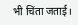भी चिंता जताई।